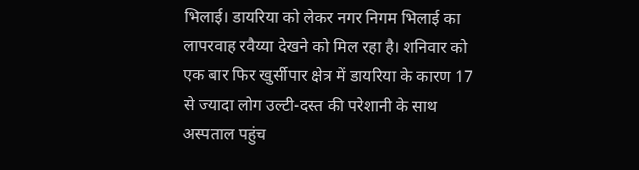भिलाई। डायरिया को लेकर नगर निगम भिलाई का लापरवाह रवैय्या देखने को मिल रहा है। शनिवार को एक बार फिर खुर्सीपार क्षेत्र में डायरिया के कारण 17 से ज्यादा लोग उल्टी-दस्त की परेशानी के साथ अस्पताल पहुंच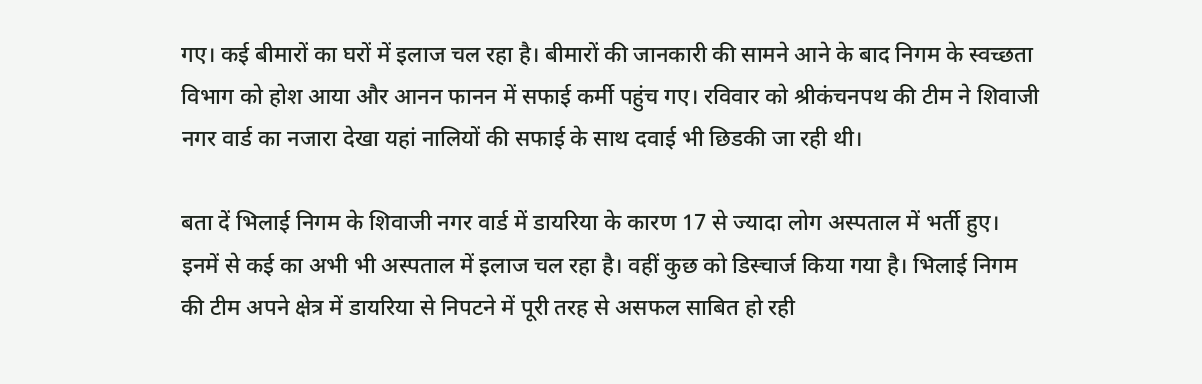गए। कई बीमारों का घरों में इलाज चल रहा है। बीमारों की जानकारी की सामने आने के बाद निगम के स्वच्छता विभाग को होश आया और आनन फानन में सफाई कर्मी पहुंच गए। रविवार को श्रीकंचनपथ की टीम ने शिवाजी नगर वार्ड का नजारा देखा यहां नालियों की सफाई के साथ दवाई भी छिडकी जा रही थी।

बता दें भिलाई निगम के शिवाजी नगर वार्ड में डायरिया के कारण 17 से ज्यादा लोग अस्पताल में भर्ती हुए। इनमें से कई का अभी भी अस्पताल में इलाज चल रहा है। वहीं कुछ को डिस्चार्ज किया गया है। भिलाई निगम की टीम अपने क्षेत्र में डायरिया से निपटने में पूरी तरह से असफल साबित हो रही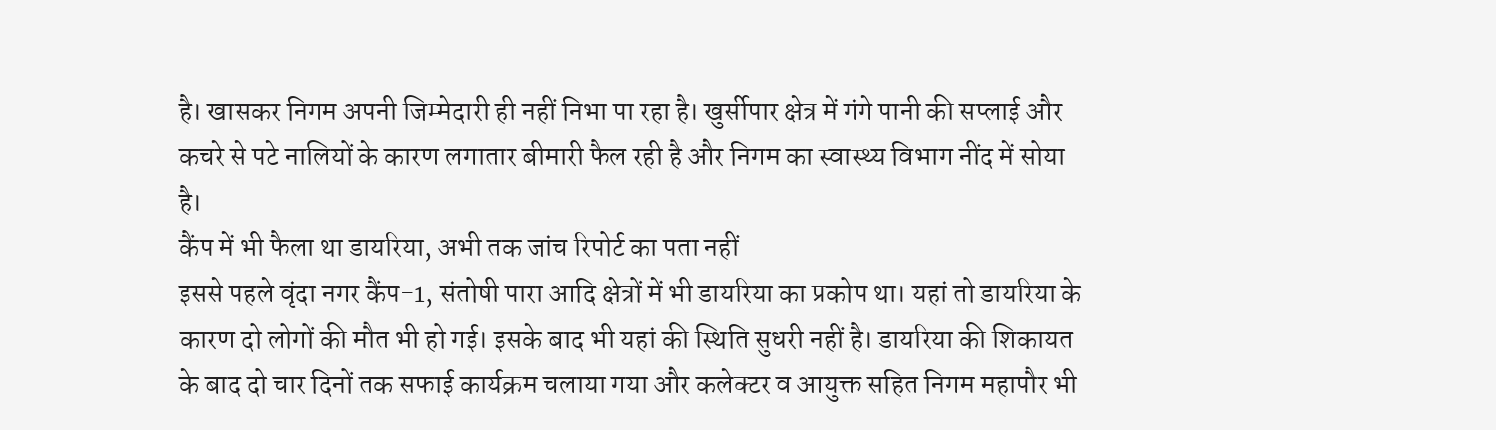है। खासकर निगम अपनी जिम्मेदारी ही नहीं निभा पा रहा है। खुर्सीपार क्षेत्र में गंगे पानी की सप्लाई और कचरे से पटे नालियों के कारण लगातार बीमारी फैल रही है और निगम का स्वास्थ्य विभाग नींद में सोया है।
कैंप में भी फैला था डायरिया, अभी तक जांच रिपोर्ट का पता नहीं
इससे पहले वृंदा नगर कैंप-1, संतोषी पारा आदि क्षेत्रों में भी डायरिया का प्रकोप था। यहां तो डायरिया के कारण दो लोगों की मौत भी हो गई। इसके बाद भी यहां की स्थिति सुधरी नहीं है। डायरिया की शिकायत के बाद दो चार दिनों तक सफाई कार्यक्रम चलाया गया और कलेक्टर व आयुक्त सहित निगम महापौर भी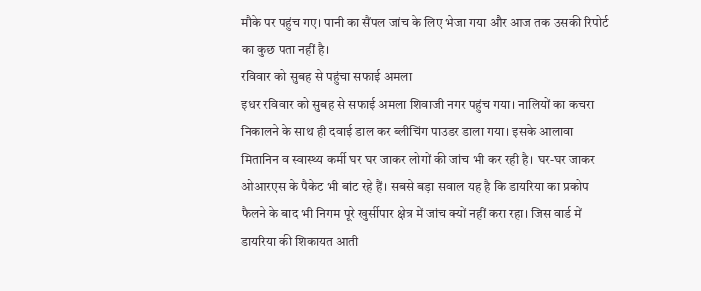मौके पर पहुंच गए। पानी का सैंपल जांच के लिए भेजा गया और आज तक उसकी रिपोर्ट का कुछ पता नहीं है।
रविवार को सुबह से पहुंचा सफाई अमला
इधर रविवार को सुबह से सफाई अमला शिवाजी नगर पहुंच गया। नालियों का कचरा निकालने के साथ ही दवाई डाल कर ब्लीचिंग पाउडर डाला गया। इसके आलावा मितानिन व स्वास्थ्य कर्मी घर घर जाकर लोगों की जांच भी कर रही है। घर-घर जाकर ओआरएस के पैकेट भी बांट रहे हैं। सबसे बड़ा सवाल यह है कि डायरिया का प्रकोप फैलने के बाद भी निगम पूरे खुर्सीपार क्षेत्र में जांच क्यों नहीं करा रहा। जिस वार्ड में डायरिया की शिकायत आती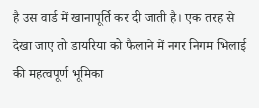है उस वार्ड में खानापूर्ति कर दी जाती है। एक तरह से देखा जाए तो डायरिया को फैलाने में नगर निगम भिलाई की महत्वपूर्ण भूमिका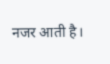नजर आती है।